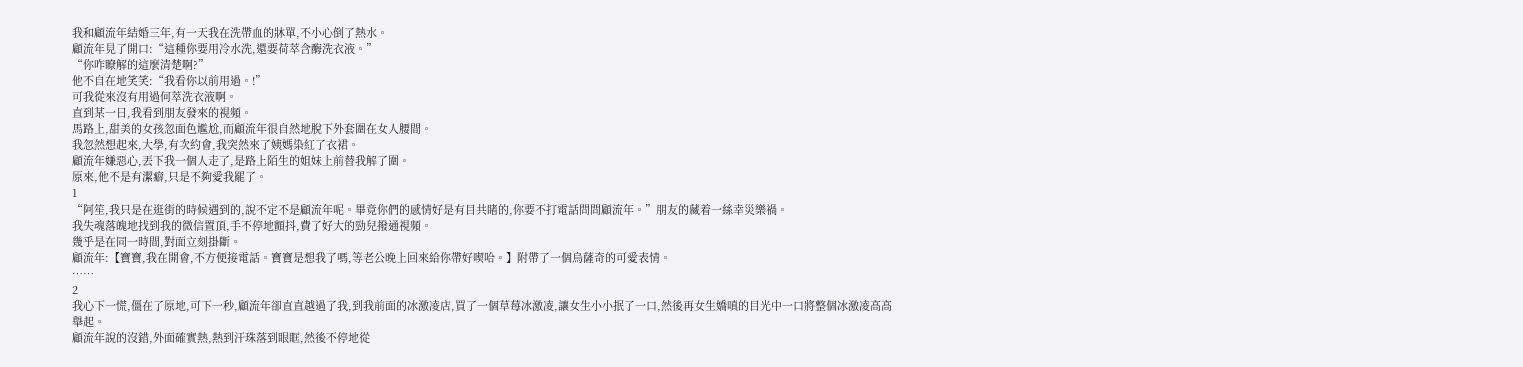我和顧流年結婚三年,有一天我在洗帶血的牀單,不小心倒了熱水。
顧流年見了開口:“這種你要用冷水洗,還要荷萃含酶洗衣液。”
“你咋瞭解的這麼清楚啊?”
他不自在地笑笑:“我看你以前用過。!”
可我從來沒有用過何萃洗衣液啊。
直到某一日,我看到朋友發來的視頻。
馬路上,甜美的女孩忽面色尷尬,而顧流年很自然地脫下外套圍在女人腰間。
我忽然想起來,大學,有次約會,我突然來了姨媽染紅了衣裙。
顧流年嫌惡心,丟下我一個人走了,是路上陌生的姐妹上前替我解了圍。
原來,他不是有潔癖,只是不夠愛我罷了。
1
“阿笙,我只是在逛街的時候遇到的,說不定不是顧流年呢。畢竟你們的感情好是有目共睹的,你要不打電話問問顧流年。”朋友的藏着一絲幸災樂禍。
我失魂落魄地找到我的微信置頂,手不停地顫抖,費了好大的勁兒撥通視頻。
幾乎是在同一時間,對面立刻掛斷。
顧流年:【寶寶,我在開會,不方便接電話。寶寶是想我了嗎,等老公晚上回來給你帶好喫哈。】附帶了一個烏薩奇的可愛表情。
……
2
我心下一慌,僵在了原地,可下一秒,顧流年卻直直越過了我,到我前面的冰激凌店,買了一個草莓冰激凌,讓女生小小抿了一口,然後再女生嬌嗔的目光中一口將整個冰激凌高高舉起。
顧流年說的沒錯,外面確實熱,熱到汗珠落到眼眶,然後不停地從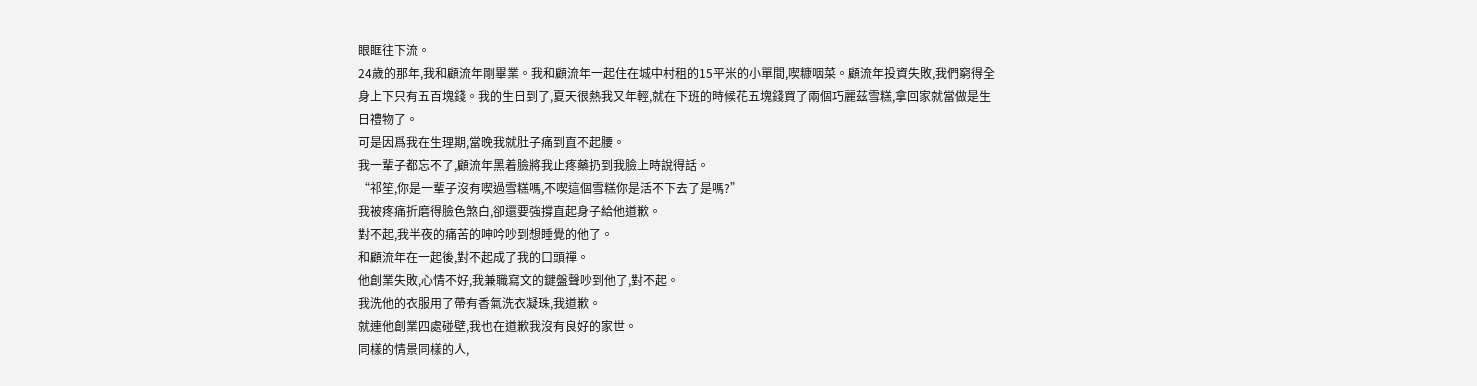眼眶往下流。
24歲的那年,我和顧流年剛畢業。我和顧流年一起住在城中村租的15平米的小單間,喫糠咽菜。顧流年投資失敗,我們窮得全身上下只有五百塊錢。我的生日到了,夏天很熱我又年輕,就在下班的時候花五塊錢買了兩個巧麗茲雪糕,拿回家就當做是生日禮物了。
可是因爲我在生理期,當晚我就肚子痛到直不起腰。
我一輩子都忘不了,顧流年黑着臉將我止疼藥扔到我臉上時說得話。
“祁笙,你是一輩子沒有喫過雪糕嗎,不喫這個雪糕你是活不下去了是嗎?”
我被疼痛折磨得臉色煞白,卻還要強撐直起身子給他道歉。
對不起,我半夜的痛苦的呻吟吵到想睡覺的他了。
和顧流年在一起後,對不起成了我的口頭禪。
他創業失敗,心情不好,我兼職寫文的鍵盤聲吵到他了,對不起。
我洗他的衣服用了帶有香氣洗衣凝珠,我道歉。
就連他創業四處碰壁,我也在道歉我沒有良好的家世。
同樣的情景同樣的人,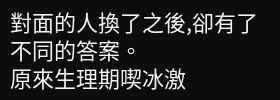對面的人換了之後,卻有了不同的答案。
原來生理期喫冰激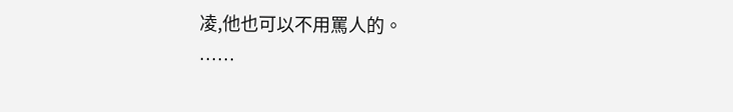凌,他也可以不用罵人的。
……